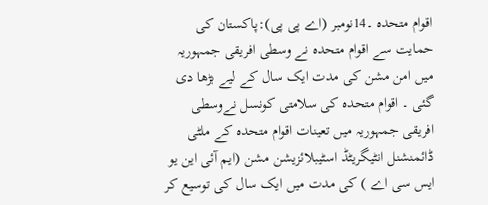اقوام متحدہ ۔14نومبر (اے پی پی):پاکستان کی حمایت سے اقوام متحدہ نے وسطی افریقی جمہوریہ میں امن مشن کی مدت ایک سال کے لیے بڑھا دی گئی ۔ اقوام متحدہ کی سلامتی کونسل نےوسطی افریقی جمہوریہ میں تعینات اقوام متحدہ کے ملٹی ڈائمنشنل انٹیگریٹڈ اسٹیبلائزیشن مشن (ایم آئی این یو ایس سی اے ) کی مدت میں ایک سال کی توسیع کر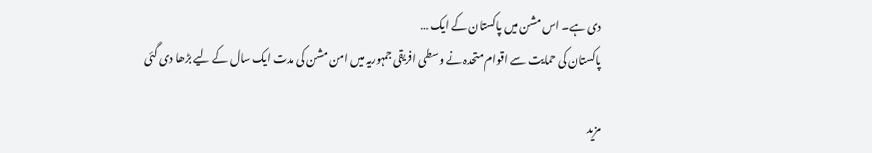دی ہے۔ اس مشن میں پاکستان کے ایک …
پاکستان کی حمایت سے اقوام متحدہ نے وسطی افریقی جمہوریہ میں امن مشن کی مدت ایک سال کے لیے بڑھا دی گئی

مزید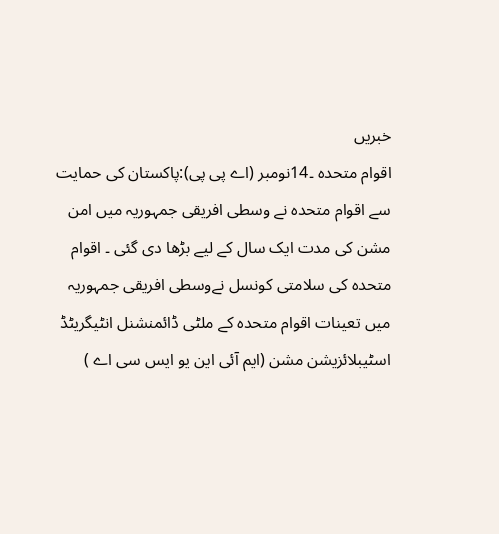خبریں
اقوام متحدہ ۔14نومبر (اے پی پی):پاکستان کی حمایت سے اقوام متحدہ نے وسطی افریقی جمہوریہ میں امن مشن کی مدت ایک سال کے لیے بڑھا دی گئی ۔ اقوام متحدہ کی سلامتی کونسل نےوسطی افریقی جمہوریہ میں تعینات اقوام متحدہ کے ملٹی ڈائمنشنل انٹیگریٹڈ اسٹیبلائزیشن مشن (ایم آئی این یو ایس سی اے )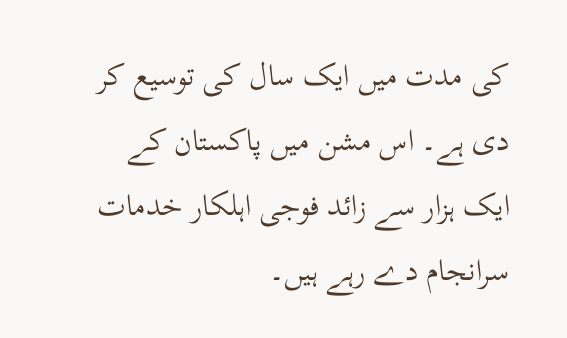کی مدت میں ایک سال کی توسیع کر دی ہے۔ اس مشن میں پاکستان کے ایک ہزار سے زائد فوجی اہلکار خدمات سرانجام دے رہے ہیں۔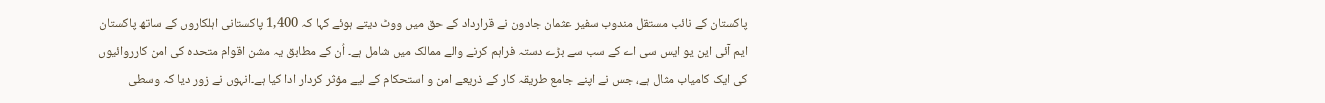پاکستان کے نائب مستقل مندوب سفیر عثمان جادون نے قرارداد کے حق میں ووٹ دیتے ہوئے کہا کہ 1,400 پاکستانی اہلکاروں کے ساتھ پاکستان ایم آئی این یو ایس سی اے کے سب سے بڑے دستہ فراہم کرنے والے ممالک میں شامل ہے۔ اُن کے مطابق یہ مشن اقوام متحدہ کی امن کارروائیوں کی ایک کامیاب مثال ہے، جس نے اپنے جامع طریقہ کار کے ذریعے امن و استحکام کے لیے مؤثر کردار ادا کیا ہے۔انہوں نے زور دیا کہ وسطی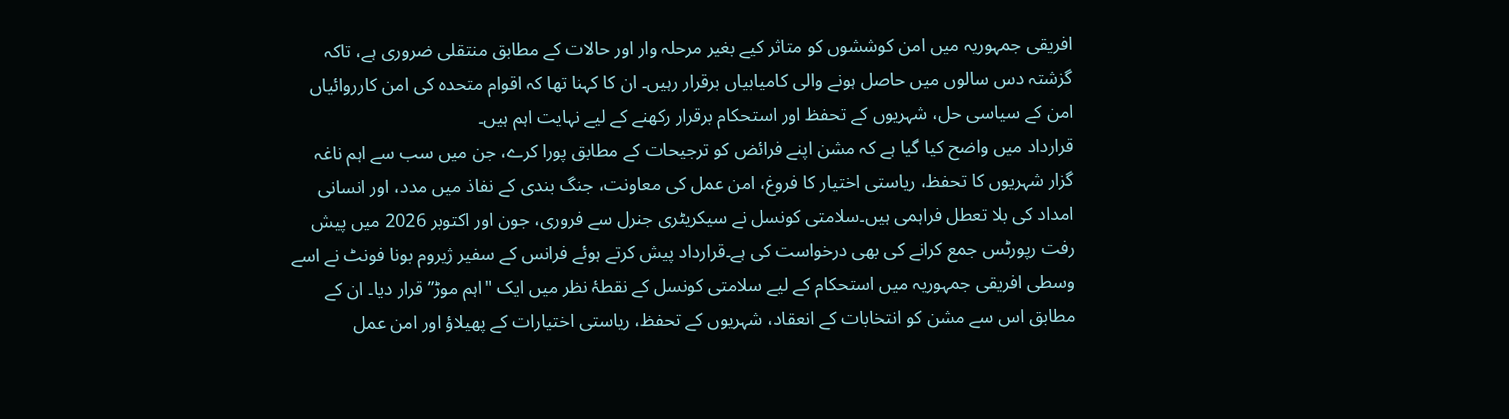افریقی جمہوریہ میں امن کوششوں کو متاثر کیے بغیر مرحلہ وار اور حالات کے مطابق منتقلی ضروری ہے، تاکہ گزشتہ دس سالوں میں حاصل ہونے والی کامیابیاں برقرار رہیں۔ ان کا کہنا تھا کہ اقوام متحدہ کی امن کارروائیاں امن کے سیاسی حل، شہریوں کے تحفظ اور استحکام برقرار رکھنے کے لیے نہایت اہم ہیں۔
قرارداد میں واضح کیا گیا ہے کہ مشن اپنے فرائض کو ترجیحات کے مطابق پورا کرے، جن میں سب سے اہم ناغہ گزار شہریوں کا تحفظ، ریاستی اختیار کا فروغ، امن عمل کی معاونت، جنگ بندی کے نفاذ میں مدد، اور انسانی امداد کی بلا تعطل فراہمی ہیں۔سلامتی کونسل نے سیکریٹری جنرل سے فروری، جون اور اکتوبر 2026 میں پیش رفت رپورٹس جمع کرانے کی بھی درخواست کی ہے۔قرارداد پیش کرتے ہوئے فرانس کے سفیر ژیروم بونا فونٹ نے اسے وسطی افریقی جمہوریہ میں استحکام کے لیے سلامتی کونسل کے نقطۂ نظر میں ایک "اہم موڑ” قرار دیا۔ ان کے مطابق اس سے مشن کو انتخابات کے انعقاد، شہریوں کے تحفظ، ریاستی اختیارات کے پھیلاؤ اور امن عمل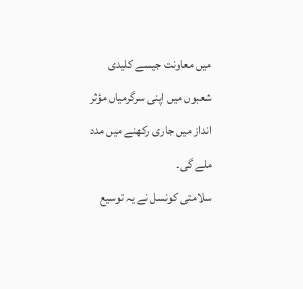میں معاونت جیسے کلیدی شعبوں میں اپنی سرگرمیاں مؤثر انداز میں جاری رکھنے میں مدد ملے گی۔
سلامتی کونسل نے یہ توسیع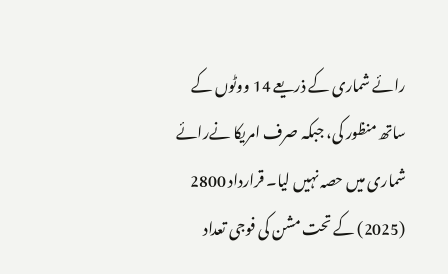رائے شماری کے ذریعے 14 ووٹوں کے ساتھ منظور کی، جبکہ صرف امریکا نےرائے شماری میں حصہ نہیں لیا۔ قرارداد 2800 (2025) کے تحت مشن کی فوجی تعداد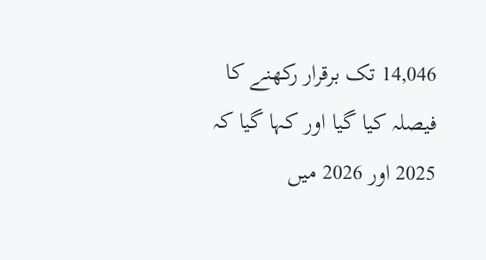14,046 تک برقرار رکھنے کا فیصلہ کیا گیا اور کہا گیا کہ 2025 اور 2026 میں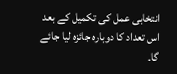انتخابی عمل کی تکمیل کے بعد اس تعداد کا دوبارہ جائزہ لیا جائے گا۔